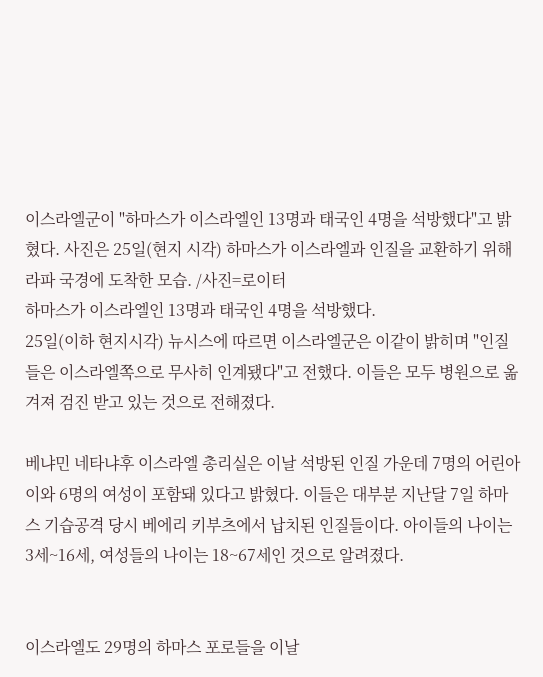이스라엘군이 "하마스가 이스라엘인 13명과 태국인 4명을 석방했다"고 밝혔다. 사진은 25일(현지 시각) 하마스가 이스라엘과 인질을 교환하기 위해 라파 국경에 도착한 모습. /사진=로이터
하마스가 이스라엘인 13명과 태국인 4명을 석방했다.
25일(이하 현지시각) 뉴시스에 따르면 이스라엘군은 이같이 밝히며 "인질들은 이스라엘쪽으로 무사히 인계됐다"고 전했다. 이들은 모두 병원으로 옮겨져 검진 받고 있는 것으로 전해졌다.

베냐민 네타냐후 이스라엘 총리실은 이날 석방된 인질 가운데 7명의 어린아이와 6명의 여성이 포함돼 있다고 밝혔다. 이들은 대부분 지난달 7일 하마스 기습공격 당시 베에리 키부츠에서 납치된 인질들이다. 아이들의 나이는 3세~16세, 여성들의 나이는 18~67세인 것으로 알려졌다.


이스라엘도 29명의 하마스 포로들을 이날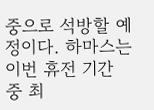중으로 석방할 예정이다. 하마스는 이번 휴전 기간 중 최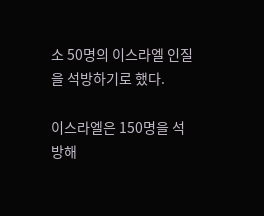소 50명의 이스라엘 인질을 석방하기로 했다.

이스라엘은 150명을 석방해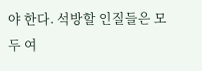야 한다. 석방할 인질들은 모두 여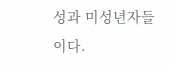성과 미성년자들이다.